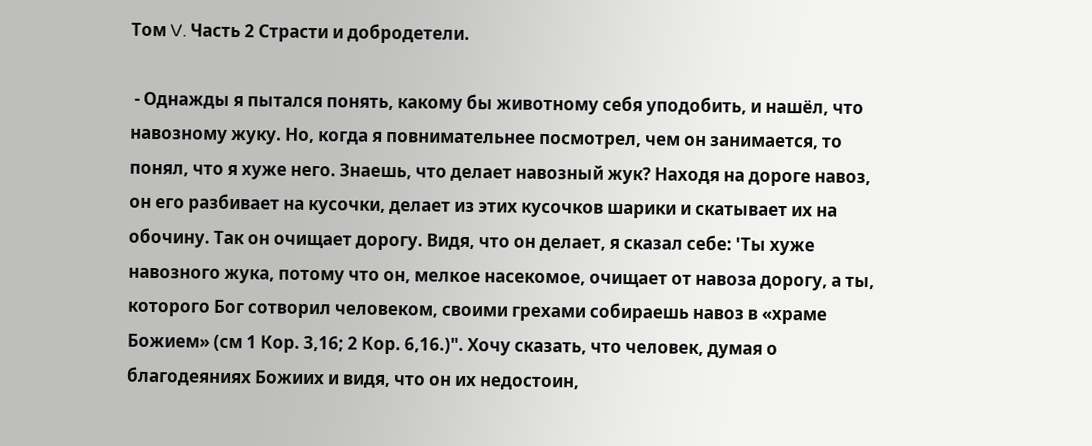Том V. Часть 2 Страсти и добродетели.

 - Однажды я пытался понять, какому бы животному себя уподобить, и нашёл, что навозному жуку. Но, когда я повнимательнее посмотрел, чем он занимается, то понял, что я хуже него. Знаешь, что делает навозный жук? Находя на дороге навоз, он его разбивает на кусочки, делает из этих кусочков шарики и скатывает их на обочину. Так он очищает дорогу. Видя, что он делает, я сказал себе: 'Ты хуже навозного жука, потому что он, мелкое насекомое, очищает от навоза дорогу, а ты, которого Бог сотворил человеком, своими грехами собираешь навоз в «храме Божием» (см 1 Кор. 3,16; 2 Кор. 6,16.)". Хочу сказать, что человек, думая о благодеяниях Божиих и видя, что он их недостоин,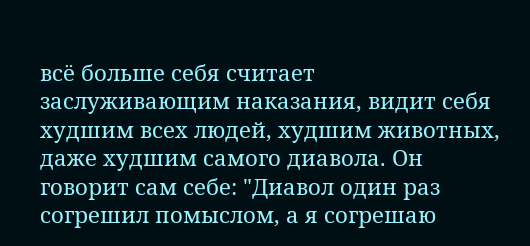всё больше себя считает заслуживающим наказания, видит себя худшим всех людей, худшим животных, даже худшим самого диавола. Он говорит сам себе: "Диавол один раз согрешил помыслом, а я согрешаю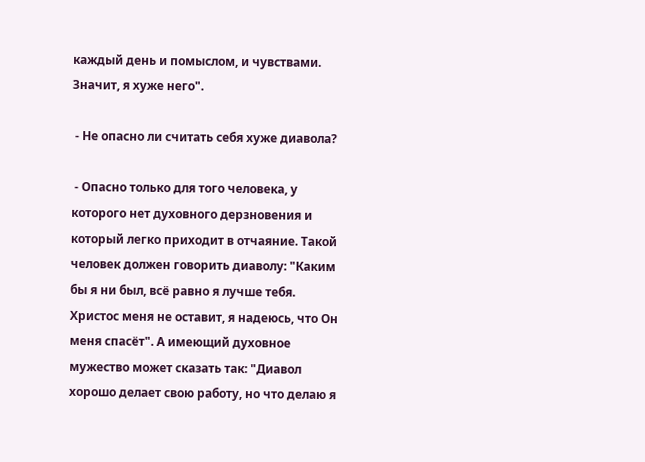каждый день и помыслом, и чувствами. Значит, я хуже него".

 - Не опасно ли считать себя хуже диавола?

 - Опасно только для того человека, у которого нет духовного дерзновения и который легко приходит в отчаяние. Такой человек должен говорить диаволу: "Каким бы я ни был, всё равно я лучше тебя. Христос меня не оставит, я надеюсь, что Он меня спасёт". А имеющий духовное мужество может сказать так: "Диавол хорошо делает свою работу, но что делаю я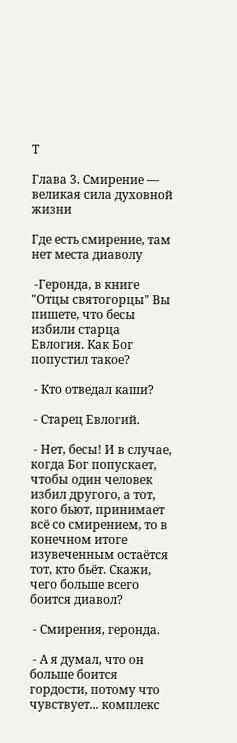Т

Глава 3. Смирение — великая сила духовной жизни

Где есть смирение, там нет места диаволу

 -Геронда, в книге "Отцы святогорцы" Вы пишете, что бесы избили старца Евлогия. Как Бог попустил такое?

 - Кто отведал каши?

 - Старец Евлогий.

 - Нет, бесы! И в случае, когда Бог попускает, чтобы один человек избил другого, а тот, кого бьют, принимает всё со смирением, то в конечном итоге изувеченным остаётся тот, кто бьёт. Скажи, чего больше всего боится диавол?

 - Смирения, геронда.

 - А я думал, что он больше боится гордости, потому что чувствует... комплекс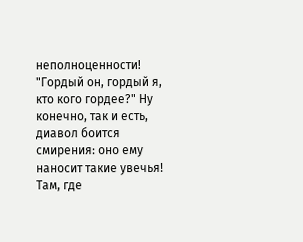неполноценности! "Гордый он, гордый я, кто кого гордее?" Ну конечно, так и есть, диавол боится смирения: оно ему наносит такие увечья! Там, где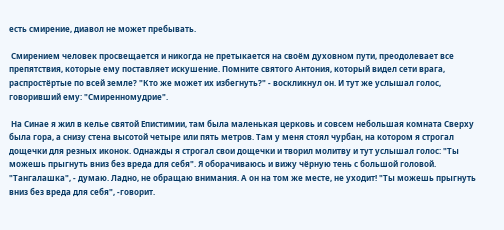есть смирение, диавол не может пребывать.

 Смирением человек просвещается и никогда не претыкается на своём духовном пути, преодолевает все препятствия, которые ему поставляет искушение. Помните святого Антония, который видел сети врага, распростёртые по всей земле? "Кто же может их избегнуть?" - воскликнул он. И тут же услышал голос, говоривший ему: "Смиренномудрие".

 На Синае я жил в келье святой Епистимии, там была маленькая церковь и совсем небольшая комната Сверху была гора, а снизу стена высотой четыре или пять метров. Там у меня стоял чурбан, на котором я строгал дощечки для резных иконок. Однажды я строгал свои дощечки и творил молитву и тут услышал голос: "Ты можешь прыгнуть вниз без вреда для себя". Я оборачиваюсь и вижу чёрную тень с большой головой. "Тангалашка", - думаю. Ладно, не обращаю внимания. А он на том же месте, не уходит! "Ты можешь прыгнуть вниз без вреда для себя", -говорит.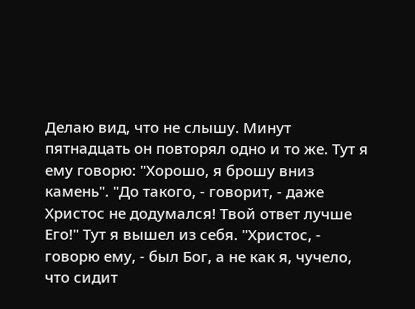Делаю вид, что не слышу. Минут пятнадцать он повторял одно и то же. Тут я ему говорю: "Хорошо, я брошу вниз камень". "До такого, - говорит, - даже Христос не додумался! Твой ответ лучше Его!" Тут я вышел из себя. "Христос, - говорю ему, - был Бог, а не как я, чучело, что сидит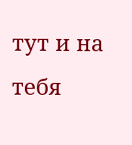тут и на тебя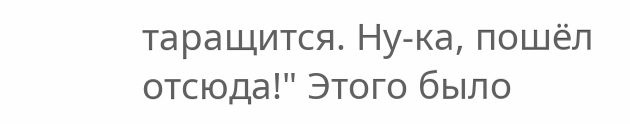таращится. Ну-ка, пошёл отсюда!" Этого было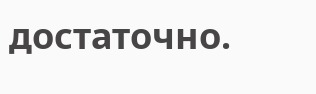достаточно.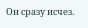Он сразу исчез.